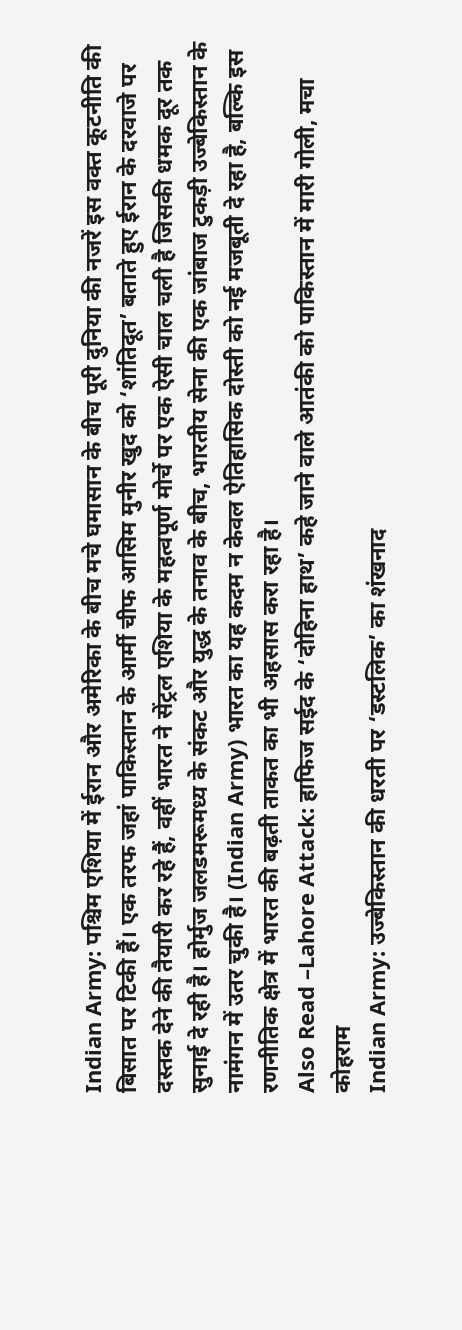Indian Army: पश्चिम एशिया में ईरान और अमेरिका के बीच मचे घमासान के बीच पूरी दुनिया की नजरें इस वक्त कूटनीति की बिसात पर टिकी हैं। एक तरफ जहां पाकिस्तान के आर्मी चीफ आसिम मुनीर खुद को ‘शांतिदूत’ बताते हुए ईरान के दरवाजे पर दस्तक देने की तैयारी कर रहे हैं, वहीं भारत ने सेंट्रल एशिया के महत्वपूर्ण मोर्चे पर एक ऐसी चाल चली है जिसकी धमक दूर तक सुनाई दे रही है। होर्मुज जलडमरूमध्य के संकट और युद्ध के तनाव के बीच, भारतीय सेना की एक जांबाज टुकड़ी उज्बेकिस्तान के नामंगन में उतर चुकी है। (Indian Army) भारत का यह कदम न केवल ऐतिहासिक दोस्ती को नई मजबूती दे रहा है, बल्कि इस रणनीतिक क्षेत्र में भारत की बढ़ती ताकत का भी अहसास करा रहा है।
Also Read –Lahore Attack: हाफिज सईद के ‘दोहिना हाथ’ कहे जाने वाले आतंकी को पाकिस्तान में मारी गोली, मचा कोहराम
Indian Army: उज्बेकिस्तान की धरती पर ‘डस्टलिक’ का शंखनाद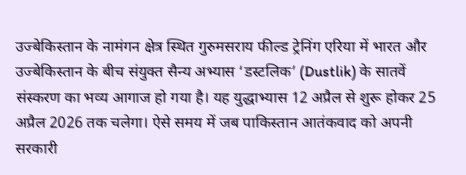उज्बेकिस्तान के नामंगन क्षेत्र स्थित गुरुमसराय फील्ड ट्रेनिंग एरिया में भारत और उज्बेकिस्तान के बीच संयुक्त सैन्य अभ्यास ‘डस्टलिक’ (Dustlik) के सातवें संस्करण का भव्य आगाज हो गया है। यह युद्धाभ्यास 12 अप्रैल से शुरू होकर 25 अप्रैल 2026 तक चलेगा। ऐसे समय में जब पाकिस्तान आतंकवाद को अपनी सरकारी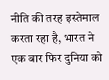नीति की तरह इस्तेमाल करता रहा है, भारत ने एक बार फिर दुनिया को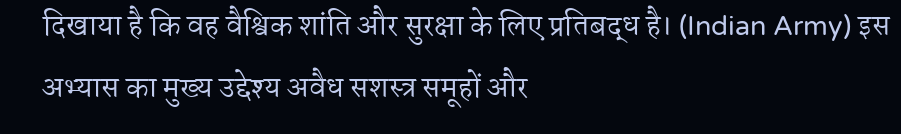दिखाया है कि वह वैश्विक शांति और सुरक्षा के लिए प्रतिबद्ध है। (Indian Army) इस अभ्यास का मुख्य उद्देश्य अवैध सशस्त्र समूहों और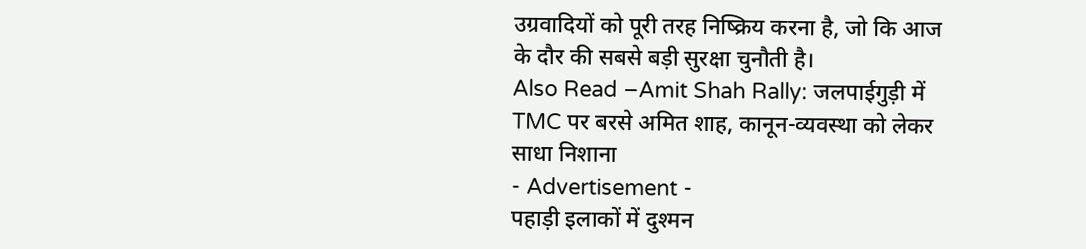उग्रवादियों को पूरी तरह निष्क्रिय करना है, जो कि आज के दौर की सबसे बड़ी सुरक्षा चुनौती है।
Also Read –Amit Shah Rally: जलपाईगुड़ी में TMC पर बरसे अमित शाह, कानून-व्यवस्था को लेकर साधा निशाना
- Advertisement -
पहाड़ी इलाकों में दुश्मन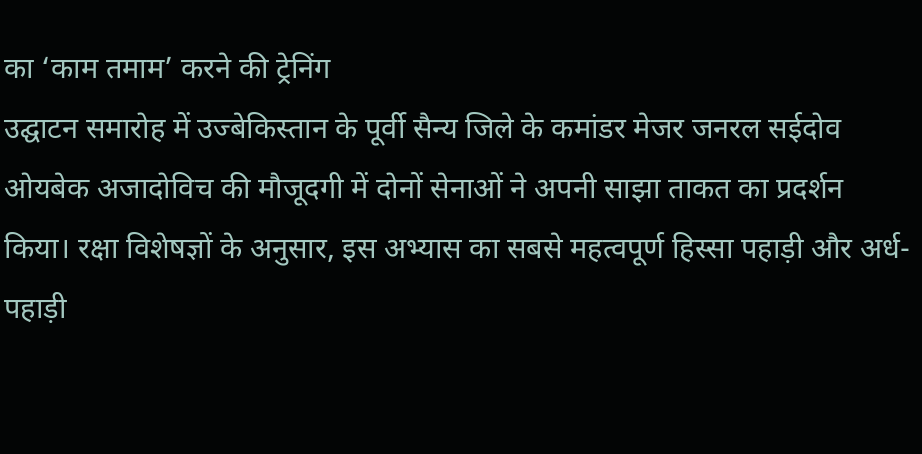का ‘काम तमाम’ करने की ट्रेनिंग
उद्घाटन समारोह में उज्बेकिस्तान के पूर्वी सैन्य जिले के कमांडर मेजर जनरल सईदोव ओयबेक अजादोविच की मौजूदगी में दोनों सेनाओं ने अपनी साझा ताकत का प्रदर्शन किया। रक्षा विशेषज्ञों के अनुसार, इस अभ्यास का सबसे महत्वपूर्ण हिस्सा पहाड़ी और अर्ध-पहाड़ी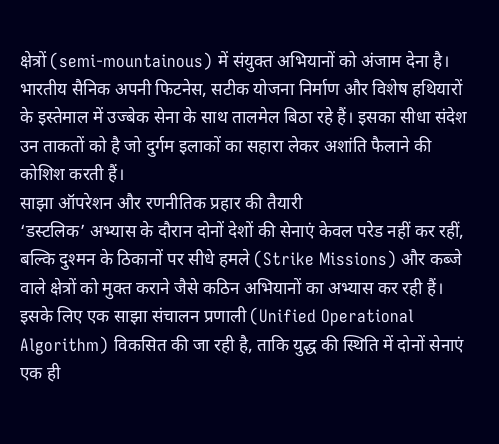क्षेत्रों (semi-mountainous) में संयुक्त अभियानों को अंजाम देना है। भारतीय सैनिक अपनी फिटनेस, सटीक योजना निर्माण और विशेष हथियारों के इस्तेमाल में उज्बेक सेना के साथ तालमेल बिठा रहे हैं। इसका सीधा संदेश उन ताकतों को है जो दुर्गम इलाकों का सहारा लेकर अशांति फैलाने की कोशिश करती हैं।
साझा ऑपरेशन और रणनीतिक प्रहार की तैयारी
‘डस्टलिक’ अभ्यास के दौरान दोनों देशों की सेनाएं केवल परेड नहीं कर रहीं, बल्कि दुश्मन के ठिकानों पर सीधे हमले (Strike Missions) और कब्जे वाले क्षेत्रों को मुक्त कराने जैसे कठिन अभियानों का अभ्यास कर रही हैं। इसके लिए एक साझा संचालन प्रणाली (Unified Operational Algorithm) विकसित की जा रही है, ताकि युद्ध की स्थिति में दोनों सेनाएं एक ही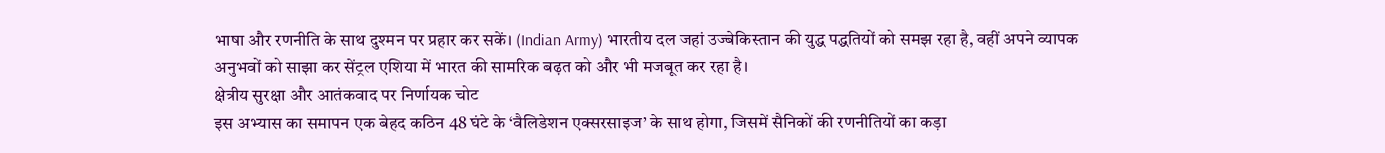भाषा और रणनीति के साथ दुश्मन पर प्रहार कर सकें। (Indian Army) भारतीय दल जहां उज्बेकिस्तान की युद्ध पद्धतियों को समझ रहा है, वहीं अपने व्यापक अनुभवों को साझा कर सेंट्रल एशिया में भारत की सामरिक बढ़त को और भी मजबूत कर रहा है।
क्षेत्रीय सुरक्षा और आतंकवाद पर निर्णायक चोट
इस अभ्यास का समापन एक बेहद कठिन 48 घंटे के ‘वैलिडेशन एक्सरसाइज’ के साथ होगा, जिसमें सैनिकों की रणनीतियों का कड़ा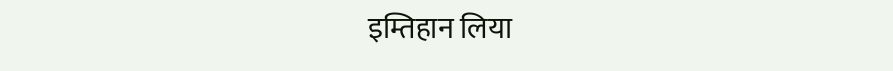इम्तिहान लिया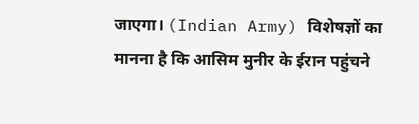जाएगा। (Indian Army) विशेषज्ञों का मानना है कि आसिम मुनीर के ईरान पहुंचने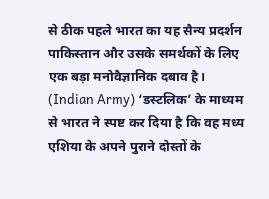से ठीक पहले भारत का यह सैन्य प्रदर्शन पाकिस्तान और उसके समर्थकों के लिए एक बड़ा मनोवैज्ञानिक दबाव है। (Indian Army) ‘डस्टलिक’ के माध्यम से भारत ने स्पष्ट कर दिया है कि वह मध्य एशिया के अपने पुराने दोस्तों के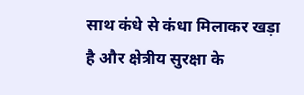साथ कंधे से कंधा मिलाकर खड़ा है और क्षेत्रीय सुरक्षा के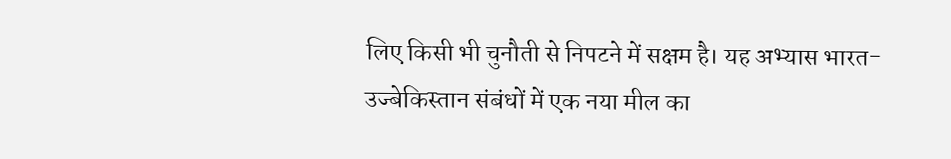लिए किसी भी चुनौती से निपटने में सक्षम है। यह अभ्यास भारत-उज्बेकिस्तान संबंधों में एक नया मील का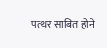पत्थर साबित होने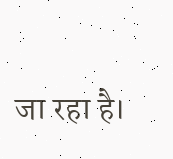जा रहा है।